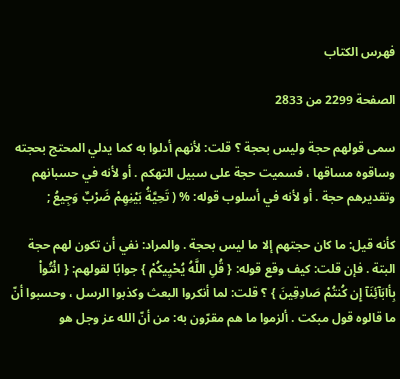فهرس الكتاب

الصفحة 2299 من 2833

سمى قولهم حجة وليس بحجة ؟ قلت: لأنهم أدلوا به كما يدلي المحتج بحجته وساقوه مساقها ، فسميت حجة على سبيل التهكم . أو لأنه في حسبانهم وتقديرهم حجة . أو لأنه في أسلوب قوله: % ( تَحِيَّةُ بَيْنِهِمْ ضَرْبٌ وَجِيعُ ;

كأنه قيل: ما كان حجتهم إلا ما ليس بحجة . والمراد: نفي أن تكون لهم حجة البتة . فإن قلت: كيف وقع قوله: { قُلِ اللَّهُ يُحْيِيكُمْ } جوابًا لقولهم: { ائْتُواْ بِأابَآئِنَآ إِن كُنتُمْ صَادِقِينَ } ؟ قلت: لما أنكروا البعث وكذبوا الرسل ، وحسبوا أنّ ما قالوه قول مبكت . ألزموا ما هم مقرّون به: من أنّ الله عز وجل هو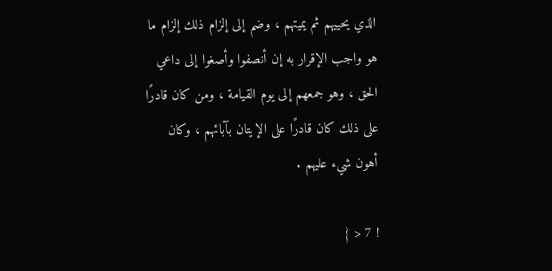الذي يحييهم ثم يميتهم ، وضم إلى إلزام ذلك إلزام ما هو واجب الإقرار به إن أنصفوا وأصغوا إلى داعي الحق ، وهو جمعهم إلى يوم القيامة ، ومن كان قادرًا على ذلك كان قادرًا على الإيتان بآبائهم ، وكان أهون شيء عليهم .

! 7 < {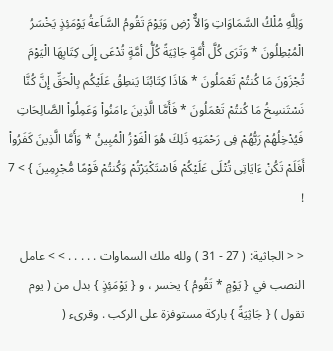وَلِلَّهِ مُلْكُ السَّمَاوَاتِ وَالاٌّ رْضِ وَيَوْمَ تَقُومُ السَّاَعةُ يَوْمَئِذٍ يَخْسَرُ الْمُبْطِلُونَ * وَتَرَى كُلَّ أُمَّةٍ جَاثِيَةً كُلُّ أمَّةٍ تُدْعَى إِلَى كِتَابِهَا الْيَوْمَ تُجْزَوْنَ مَا كُنتُمْ تَعْمَلُونَ * هَاذَا كِتَابُنَا يَنطِقُ عَلَيْكُم بِالْحَقِّ إِنَّ كُنَّا نَسْتَنسِخُ مَا كُنتُمْ تَعْمَلُونَ * فَأَمَّا الَّذِينَ ءامَنُواْ وَعَمِلُواْ الصَّالِحَاتِ فَيُدْخِلُهُمْ رَبُّهُمْ فِى رَحْمَتِهِ ذَلِكَ هُوَ الْفَوْزُ الْمُبِينُ * وَأَمَّا الَّذِينَ كَفَرُواْ أَفَلَمْ تَكُنْ ءَايَاتِى تُتْلَى عَلَيْكُمْ فَاسْتَكْبَرْتُمْ وَكُنتُمْ قَوْمًا مُّجْرِمِينَ } > 7 !

< < الجاثية: ( 27 - 31 ) ولله ملك السماوات . . . . . > > عامل النصب في { يَوْمٍ * تَقُومُ } يخسر ، و { يَوْمَئِذٍ } بدل من ( يوم تقول ) { جَاثِيَةً } باركة مستوفزة على الركب . وقرىء (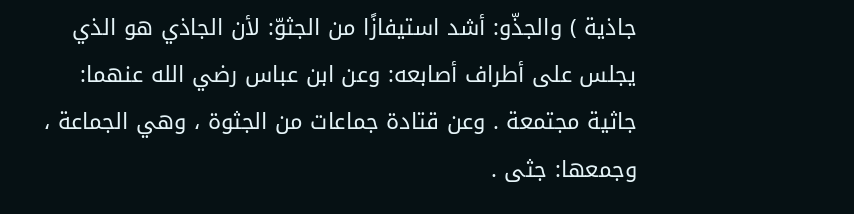جاذية ) والجذّو: أشد استيفازًا من الجثوّ: لأن الجاذي هو الذي يجلس على أطراف أصابعه: وعن ابن عباس رضي الله عنهما: جاثية مجتمعة . وعن قتادة جماعات من الجثوة ، وهي الجماعة ، وجمعها: جثى .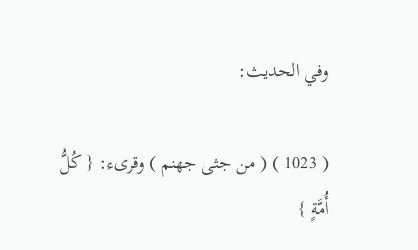وفي الحديث:

( 1023 ) ( من جثى جهنم ) وقرىء: { كُلُّ أُمَّةٍ }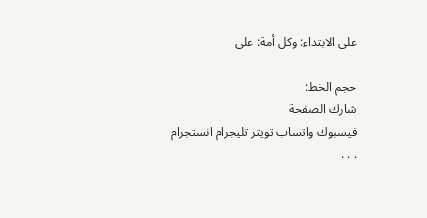على الابتداء: وكل أمة: على

حجم الخط:
شارك الصفحة
فيسبوك واتساب تويتر تليجرام انستجرام
. . .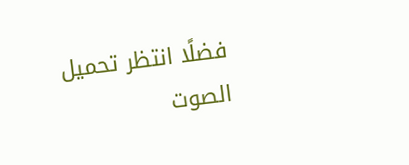فضلًا انتظر تحميل الصوت